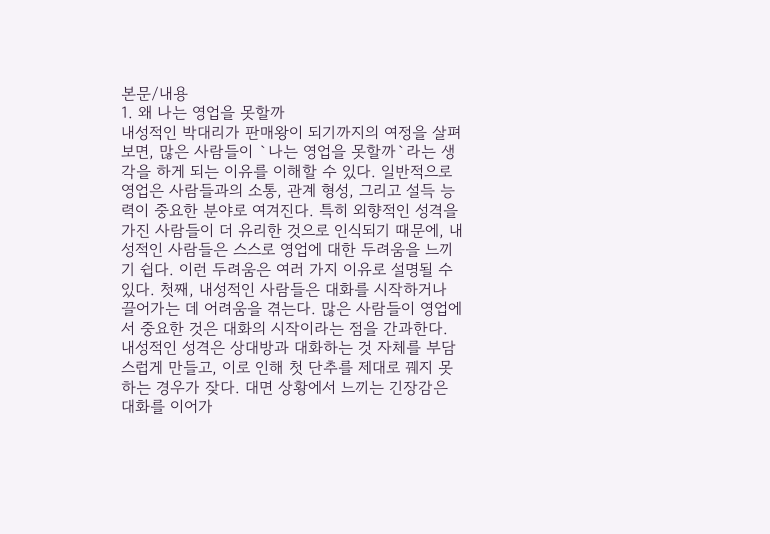본문/내용
1. 왜 나는 영업을 못할까
내성적인 박대리가 판매왕이 되기까지의 여정을 살펴보면, 많은 사람들이 `나는 영업을 못할까`라는 생각을 하게 되는 이유를 이해할 수 있다. 일반적으로 영업은 사람들과의 소통, 관계 형성, 그리고 설득 능력이 중요한 분야로 여겨진다. 특히 외향적인 성격을 가진 사람들이 더 유리한 것으로 인식되기 때문에, 내성적인 사람들은 스스로 영업에 대한 두려움을 느끼기 쉽다. 이런 두려움은 여러 가지 이유로 설명될 수 있다. 첫째, 내성적인 사람들은 대화를 시작하거나 끌어가는 데 어려움을 겪는다. 많은 사람들이 영업에서 중요한 것은 대화의 시작이라는 점을 간과한다. 내성적인 성격은 상대방과 대화하는 것 자체를 부담스럽게 만들고, 이로 인해 첫 단추를 제대로 꿰지 못하는 경우가 잦다. 대면 상황에서 느끼는 긴장감은 대화를 이어가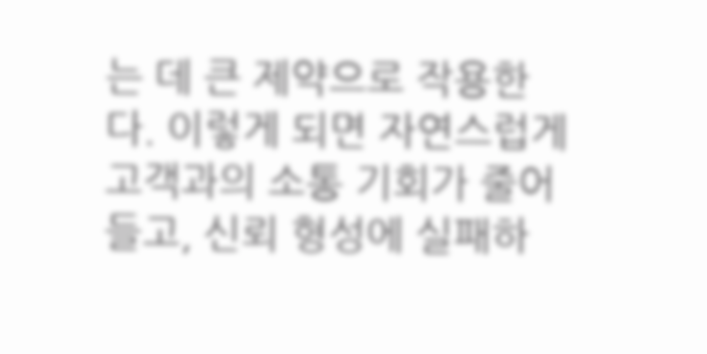는 데 큰 제약으로 작용한다. 이렇게 되면 자연스럽게 고객과의 소통 기회가 줄어들고, 신뢰 형성에 실패하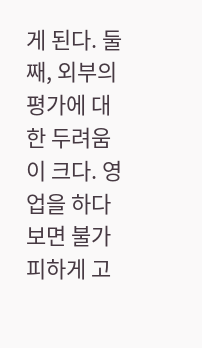게 된다. 둘째, 외부의 평가에 대한 두려움이 크다. 영업을 하다 보면 불가피하게 고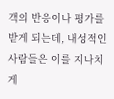객의 반응이나 평가를 받게 되는데, 내성적인 사람들은 이를 지나치게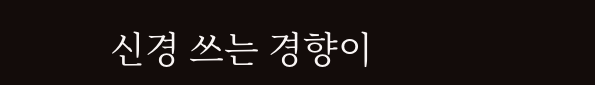신경 쓰는 경향이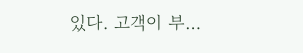있다. 고객이 부…